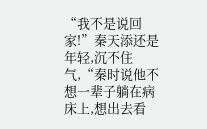“我不是说回家!”秦天添还是年轻,沉不住气,“秦时说他不想一辈子躺在病床上,想出去看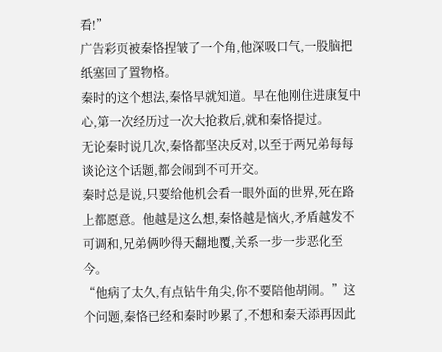看!”
广告彩页被秦恪捏皱了一个角,他深吸口气,一股脑把纸塞回了置物格。
秦时的这个想法,秦恪早就知道。早在他刚住进康复中心,第一次经历过一次大抢救后,就和秦恪提过。
无论秦时说几次,秦恪都坚决反对,以至于两兄弟每每谈论这个话题,都会闹到不可开交。
秦时总是说,只要给他机会看一眼外面的世界,死在路上都愿意。他越是这么想,秦恪越是恼火,矛盾越发不可调和,兄弟俩吵得天翻地覆,关系一步一步恶化至今。
“他病了太久,有点钻牛角尖,你不要陪他胡闹。”这个问题,秦恪已经和秦时吵累了,不想和秦天添再因此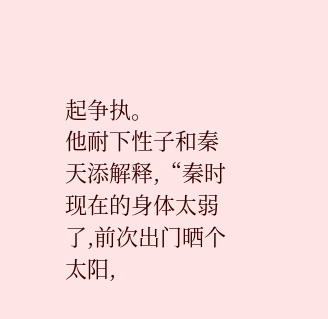起争执。
他耐下性子和秦天添解释,“秦时现在的身体太弱了,前次出门晒个太阳,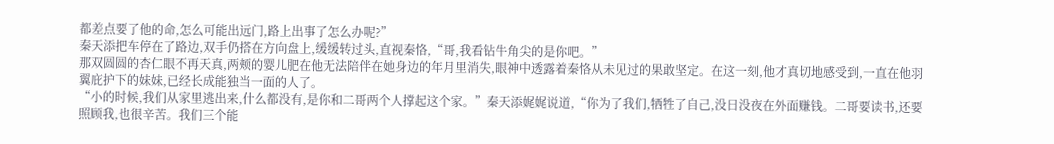都差点要了他的命,怎么可能出远门,路上出事了怎么办呢?”
秦天添把车停在了路边,双手仍搭在方向盘上,缓缓转过头,直视秦恪,“哥,我看钻牛角尖的是你吧。”
那双圆圆的杏仁眼不再天真,两颊的婴儿肥在他无法陪伴在她身边的年月里消失,眼神中透露着秦恪从未见过的果敢坚定。在这一刻,他才真切地感受到,一直在他羽翼庇护下的妹妹,已经长成能独当一面的人了。
“小的时候,我们从家里逃出来,什么都没有,是你和二哥两个人撑起这个家。”秦天添娓娓说道,“你为了我们,牺牲了自己,没日没夜在外面赚钱。二哥要读书,还要照顾我,也很辛苦。我们三个能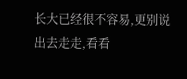长大已经很不容易,更别说出去走走,看看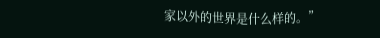家以外的世界是什么样的。”